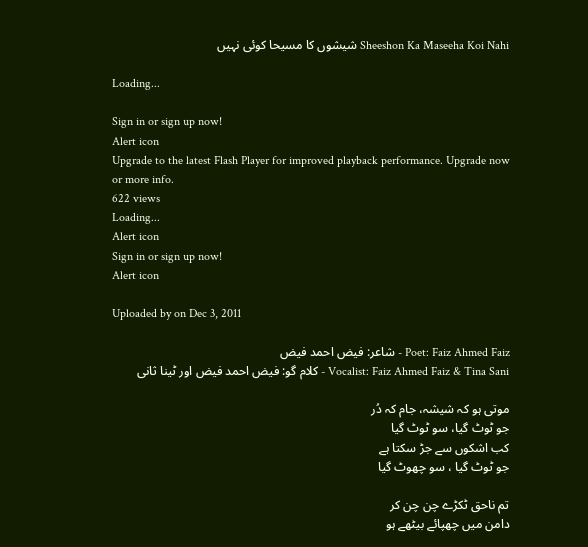Sheeshon Ka Maseeha Koi Nahi شیشوں کا مسیحا کوئی نہیں

Loading...

Sign in or sign up now!
Alert icon
Upgrade to the latest Flash Player for improved playback performance. Upgrade now or more info.
622 views
Loading...
Alert icon
Sign in or sign up now!
Alert icon

Uploaded by on Dec 3, 2011

Poet: Faiz Ahmed Faiz - شاعر: فیض احمد فیض
Vocalist: Faiz Ahmed Faiz & Tina Sani - کلام گو: فیض احمد فیض اور ٹینا ثانی

موتی ہو کہ شیشہ، جام کہ دُر
جو ٹوٹ گیا، سو ٹوٹ گیا
کب اشکوں سے جڑ سکتا ہے
جو ٹوٹ گیا ، سو چھوٹ گیا

تم ناحق ٹکڑے چن چن کر
دامن میں چھپائے بیٹھے ہو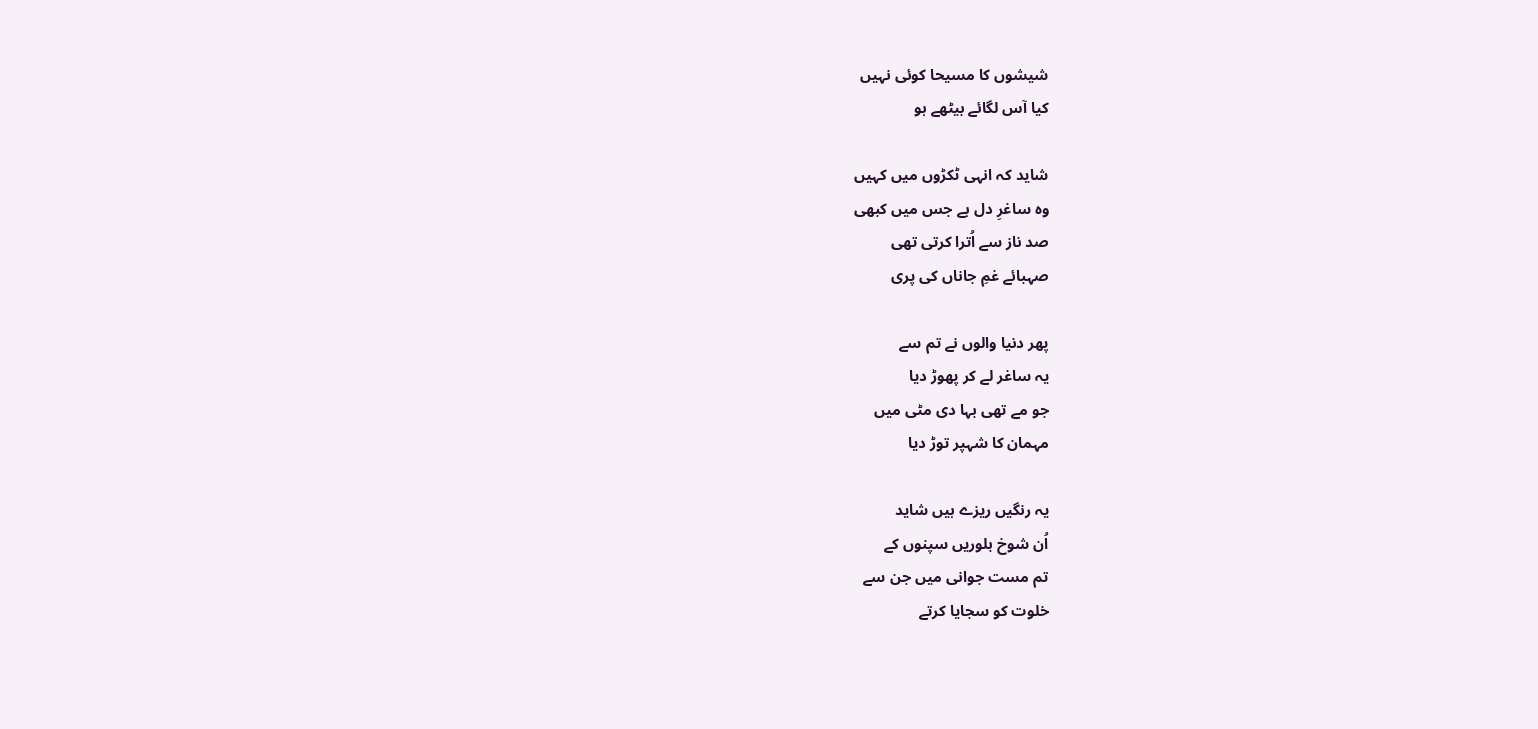شیشوں کا مسیحا کوئی نہیں
کیا آس لگائے بیٹھے ہو

شاید کہ انہی ٹکڑوں میں کہیں
وہ ساغرِ دل ہے جس میں کبھی
صد ناز سے اُترا کرتی تھی
صہبائے غمِ جاناں کی پری

پھر دنیا والوں نے تم سے
یہ ساغر لے کر پھوڑ دیا
جو مے تھی بہا دی مٹی میں
مہمان کا شہپر توڑ دیا

یہ رنگیں ریزے ہیں شاید
اُن شوخ بلوریں سپنوں کے
تم مست جوانی میں جن سے
خلوت کو سجایا کرتے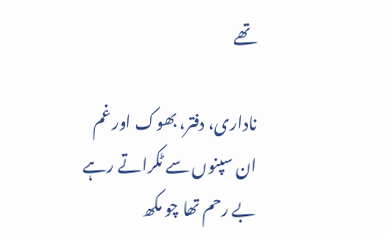تھے

ناداری، دفتر، بھوک اور غم
ان سپنوں سے ٹکراتے رہے
بے رحم تھا چو مکھ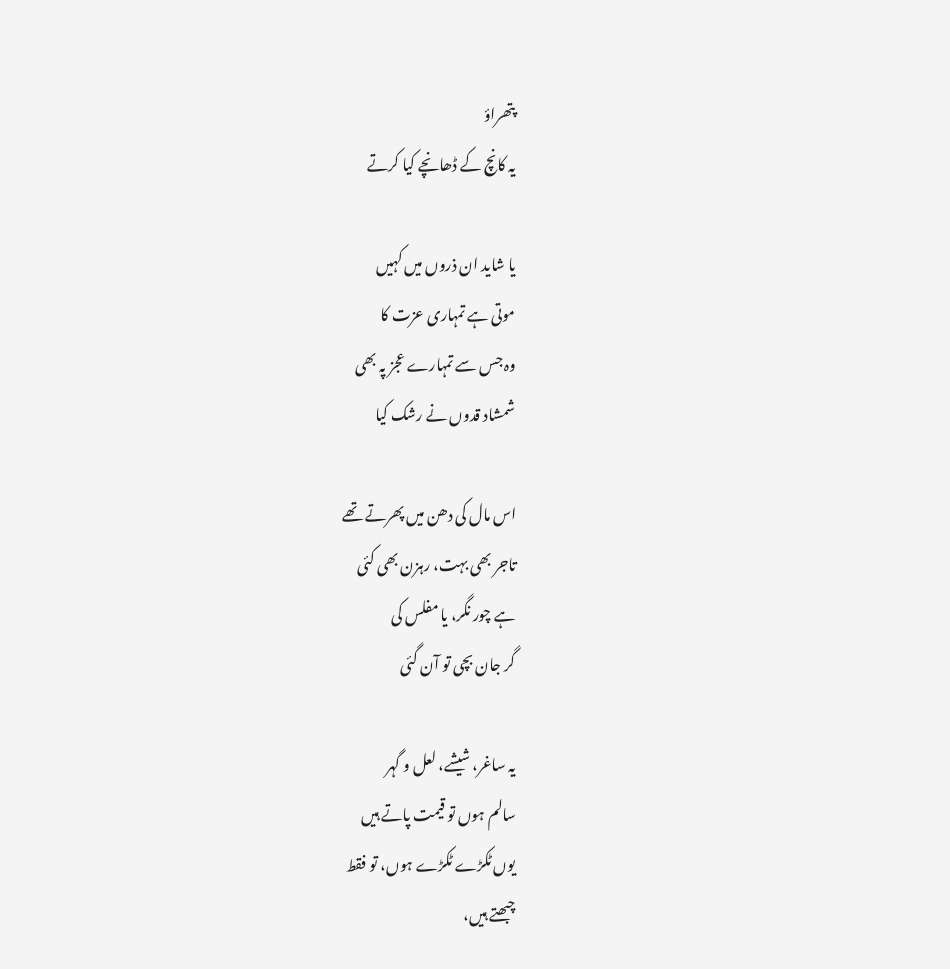پتھراؤ
یہ کانچ کے ڈھانچے کیا کرتے

یا شاید ان ذروں میں کہیں
موتی ہے تمہاری عزت کا
وہ جس سے تمہارے عجز پہ بھی
شمشاد قدوں نے رشک کیا

اس مال کی دھن میں پھرتے تھے
تاجر بھی بہت، رہزن بھی کئی
ہے چور نگر، یا مفلس کی
گر جان بچی تو آن گئی

یہ ساغر، شیشے، لعل و گہر
سالم ہوں تو قیمت پاتے ہیں
یوں ٹکڑے ٹکڑے ہوں، تو فقط
چبھتے ہیں،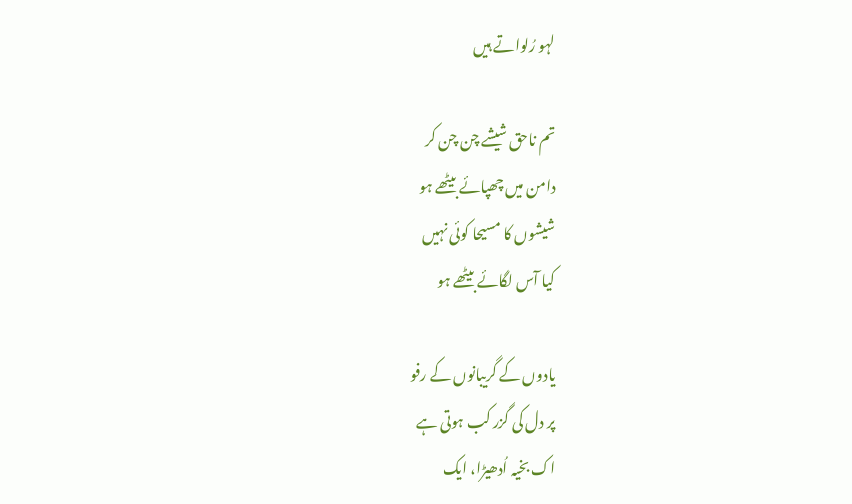لہو رُلواتے ہیں

تم ناحق شیشے چن چن کر
دامن میں چھپائے بیٹھے ہو
شیشوں کا مسیحا کوئی نہیں
کیا آس لگائے بیٹھے ہو

یادوں کے گریبانوں کے رفو
پر دل کی گزر کب ہوتی ہے
اک بخیہ اُدھیڑا، ایک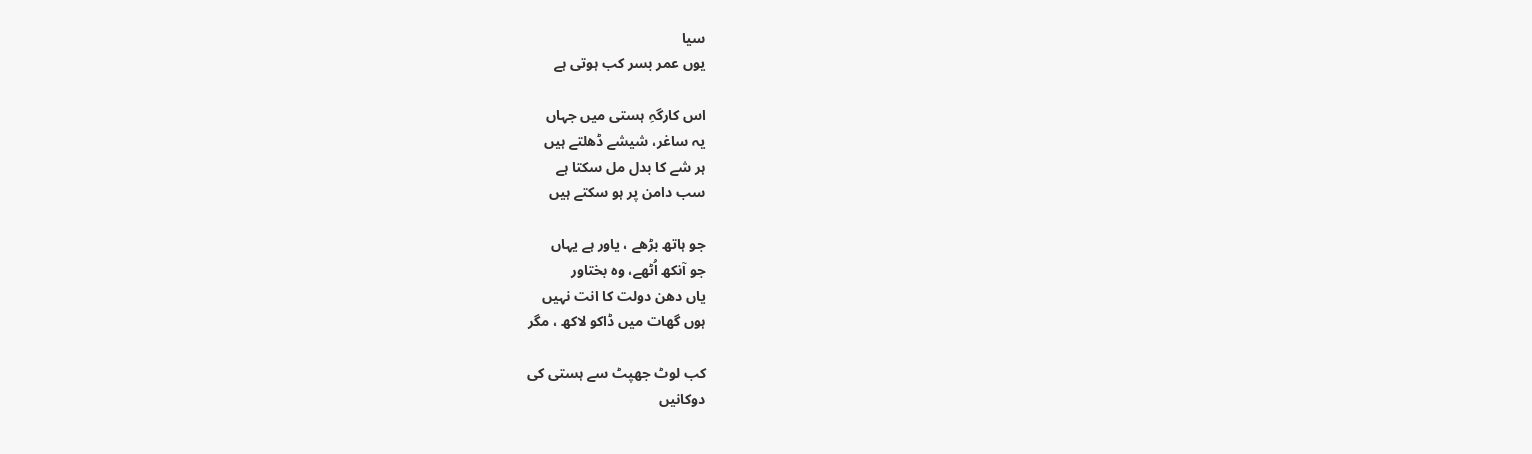سیا
یوں عمر بسر کب ہوتی ہے

اس کارگہِ ہستی میں جہاں
یہ ساغر، شیشے ڈھلتے ہیں
ہر شے کا بدل مل سکتا ہے
سب دامن پر ہو سکتے ہیں

جو ہاتھ بڑھے ، یاور ہے یہاں
جو آنکھ اُٹھے، وہ بختاور
یاں دھن دولت کا انت نہیں
ہوں گھات میں ڈاکو لاکھ ، مگر

کب لوٹ جھپٹ سے ہستی کی
دوکانیں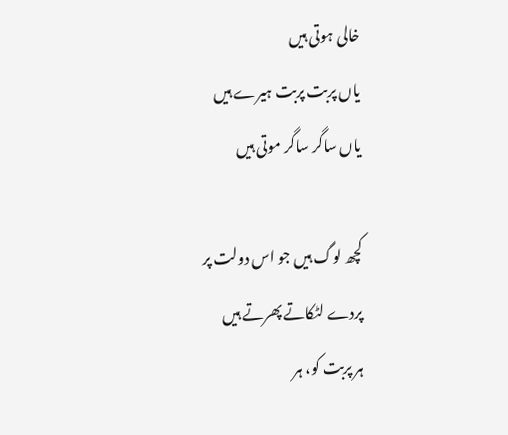خالی ہوتی ہیں
یاں پربت پربت ہیرے ہیں
یاں ساگر ساگر موتی ہیں

کچھ لوگ ہیں جو اس دولت پر
پردے لٹکاتے پھرتے ہیں
ہر پربت کو، ہر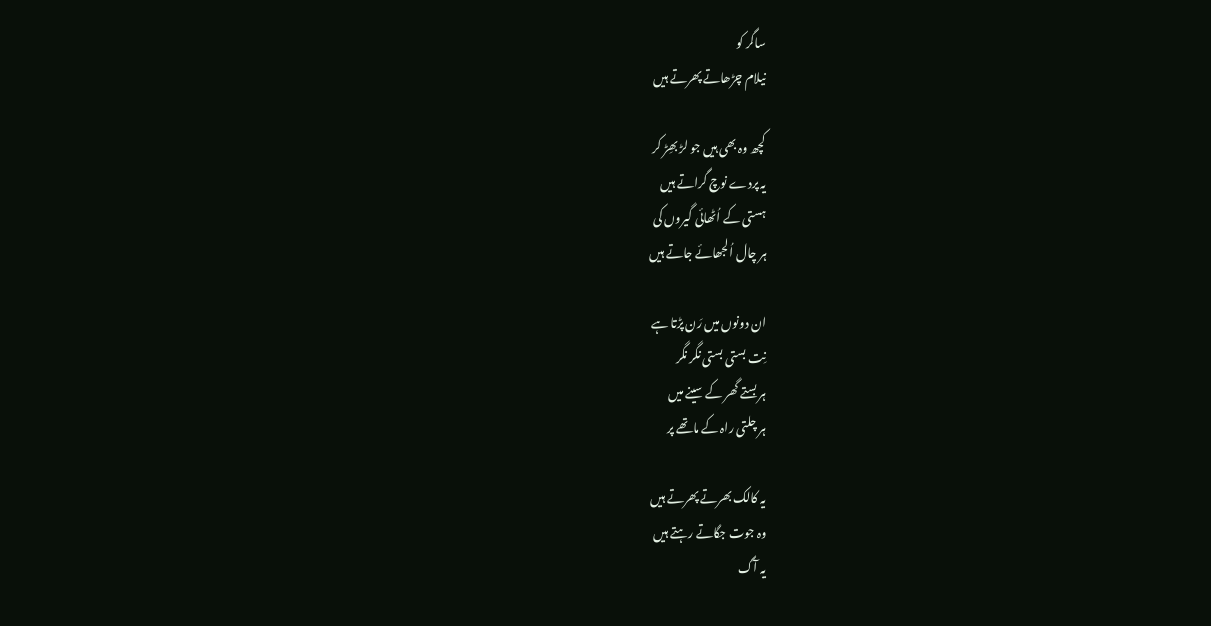ساگر کو
نیلام چڑھاتے پھرتے ہیں

کچھ وہ بھی ہیں جو لڑ بھِڑ کر
یہ پردے نوچ گراتے ہیں
ہستی کے اُٹھائی گیروں کی
ہر چال اُلجھائے جاتے ہیں

ان دونوں میں رَن پڑتا ہے
نِت بستی بستی نگر نگر
ہر بستے گھر کے سینے میں
ہر چلتی راہ کے ماتھے پر

یہ کالک بھرتے پھرتے ہیں
وہ جوت جگاتے رہتے ہیں
یہ آگ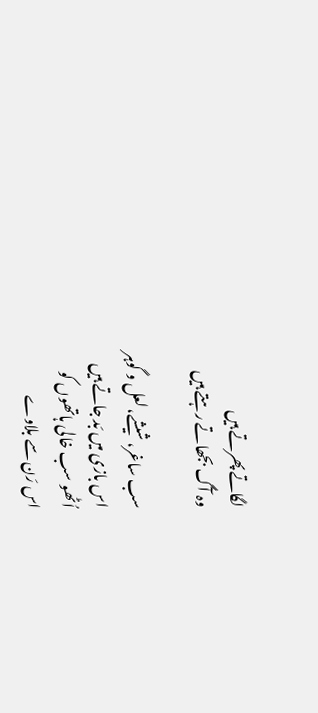لگاتے پھرتے ہیں
وہ آگ بجھاتے رہتے ہیں

سب ساغر، شیشے، لعل و گوہر
اس بازی میں بَد جاتے ہیں
اُٹھو سب خالی ہاتھوں کو
اس رَن سے بلاوے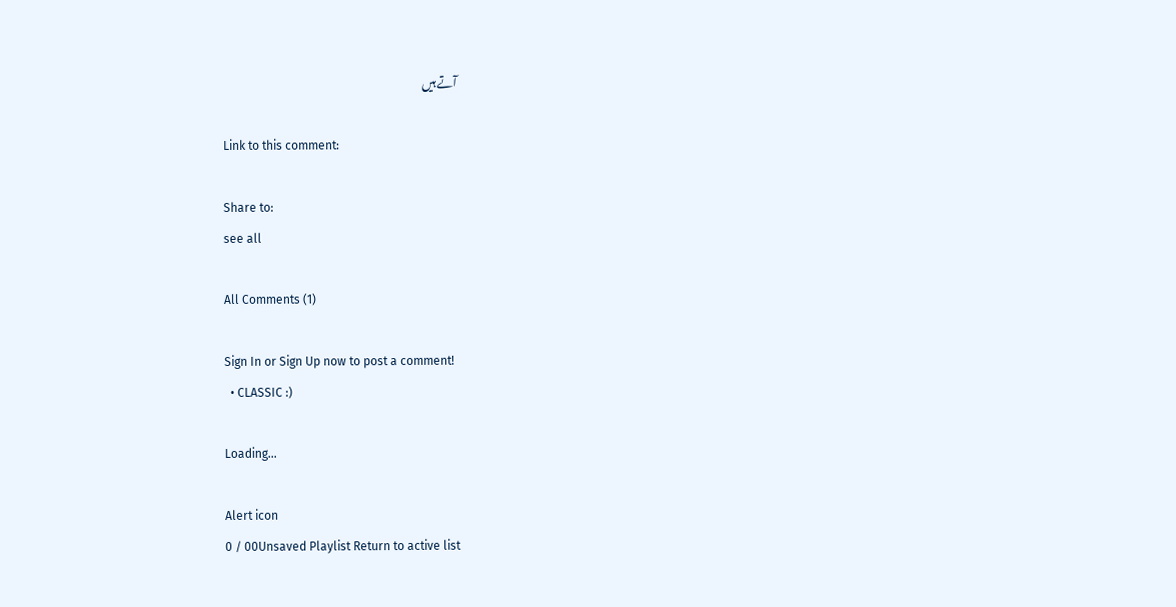آتے ہیں

Link to this comment:

Share to:
see all

All Comments (1)

Sign In or Sign Up now to post a comment!
  • CLASSIC :)

Loading...

Alert icon
0 / 00Unsaved Playlist Return to active list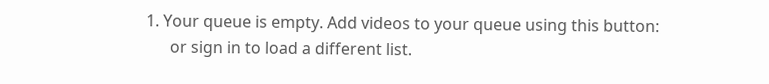1. Your queue is empty. Add videos to your queue using this button:
      or sign in to load a different list.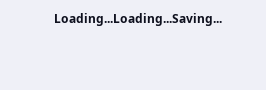Loading...Loading...Saving...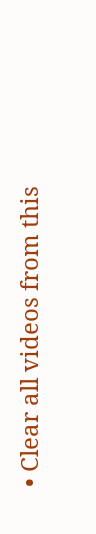• Clear all videos from this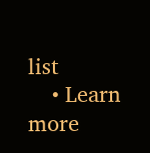list
    • Learn more